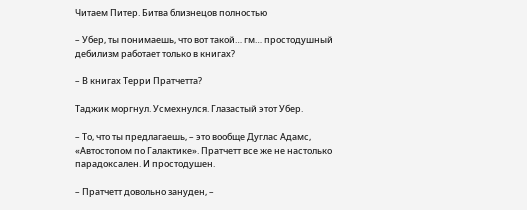Читаем Питер. Битва близнецов полностью

– Убер, ты понимаешь, что вот такой… гм… простодушный дебилизм работает только в книгах?

– В книгах Терри Пратчетта?

Таджик моргнул. Усмехнулся. Глазастый этот Убер.

– То, что ты предлагаешь, – это вообще Дуглас Адамс, «Автостопом по Галактике». Пратчетт все же не настолько парадоксален. И простодушен.

– Пратчетт довольно зануден, –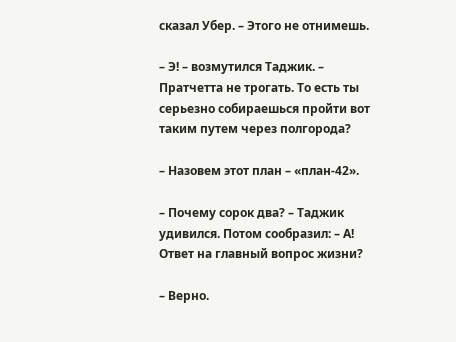сказал Убер. – Этого не отнимешь.

– Э! – возмутился Таджик. – Пратчетта не трогать. То есть ты серьезно собираешься пройти вот таким путем через полгорода?

– Назовем этот план – «план-42».

– Почему сорок два? – Таджик удивился. Потом сообразил: – А! Ответ на главный вопрос жизни?

– Верно.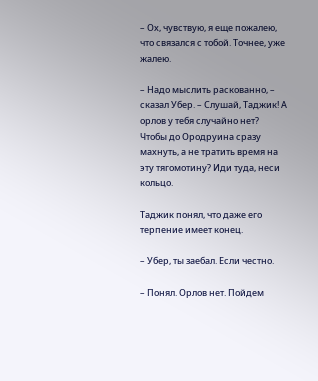– Ох, чувствую, я еще пожалею, что связался с тобой. Точнее, уже жалею.

– Надо мыслить раскованно, – сказал Убер. – Слушай, Таджик! А орлов у тебя случайно нет? Чтобы до Ородруина сразу махнуть, а не тратить время на эту тягомотину? Иди туда, неси кольцо.

Таджик понял, что даже его терпение имеет конец.

– Убер, ты заебал. Если честно.

– Понял. Орлов нет. Пойдем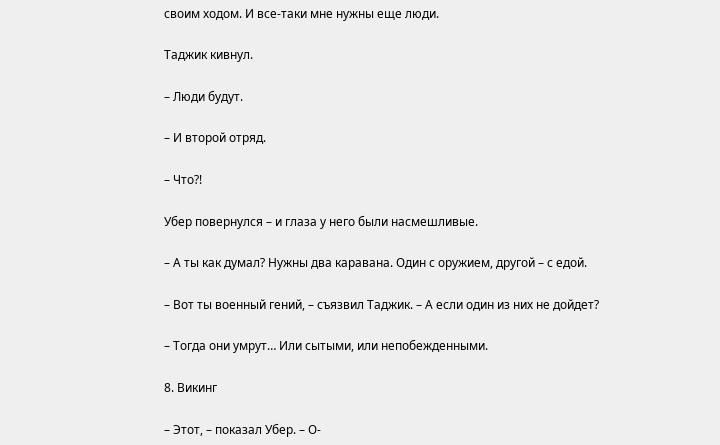своим ходом. И все-таки мне нужны еще люди.

Таджик кивнул.

– Люди будут.

– И второй отряд.

– Что?!

Убер повернулся – и глаза у него были насмешливые.

– А ты как думал? Нужны два каравана. Один с оружием, другой – с едой.

– Вот ты военный гений, – съязвил Таджик. – А если один из них не дойдет?

– Тогда они умрут… Или сытыми, или непобежденными.

8. Викинг

– Этот, – показал Убер. – О-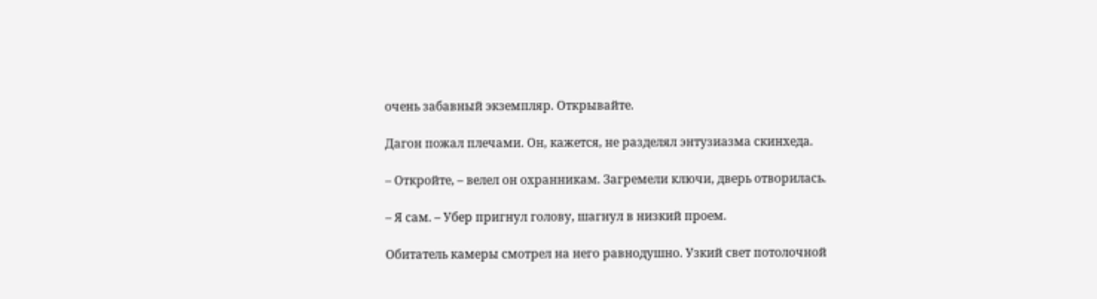очень забавный экземпляр. Открывайте.

Дагон пожал плечами. Он, кажется, не разделял энтузиазма скинхеда.

– Откройте, – велел он охранникам. Загремели ключи, дверь отворилась.

– Я сам. – Убер пригнул голову, шагнул в низкий проем.

Обитатель камеры смотрел на него равнодушно. Узкий свет потолочной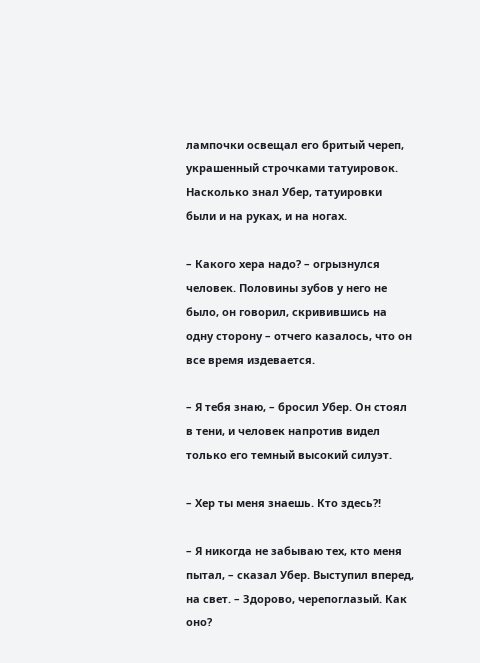лампочки освещал его бритый череп, украшенный строчками татуировок. Насколько знал Убер, татуировки были и на руках, и на ногах.

– Какого хера надо? – огрызнулся человек. Половины зубов у него не было, он говорил, скривившись на одну сторону – отчего казалось, что он все время издевается.

– Я тебя знаю, – бросил Убер. Он стоял в тени, и человек напротив видел только его темный высокий силуэт.

– Хер ты меня знаешь. Кто здесь?!

– Я никогда не забываю тех, кто меня пытал, – сказал Убер. Выступил вперед, на свет. – Здорово, черепоглазый. Как оно?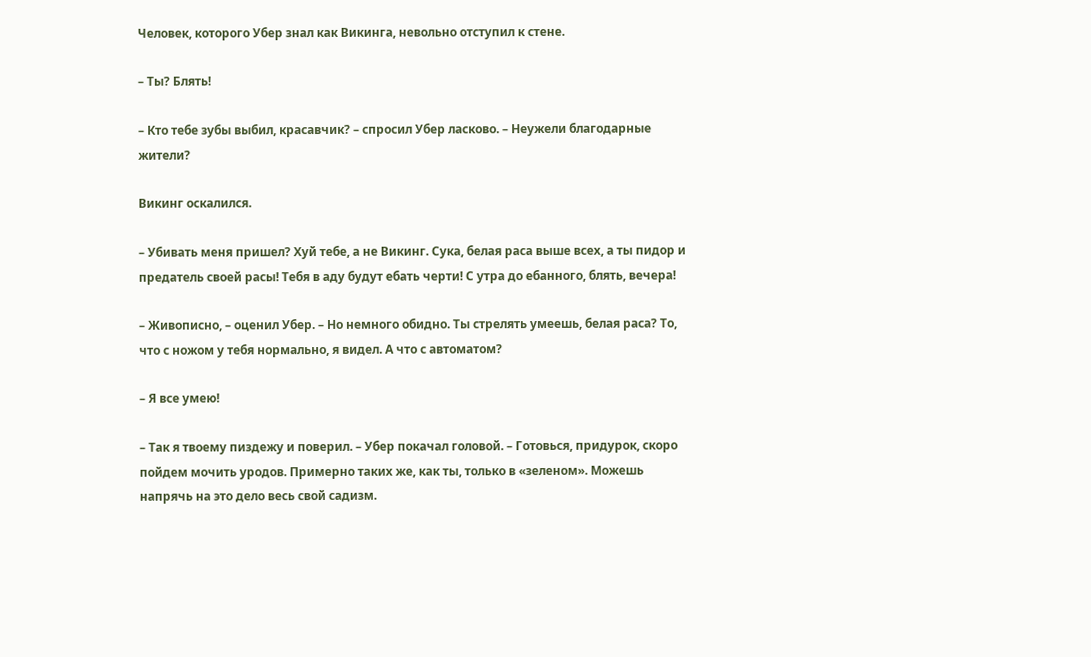Человек, которого Убер знал как Викинга, невольно отступил к стене.

– Ты? Блять!

– Кто тебе зубы выбил, красавчик? – спросил Убер ласково. – Неужели благодарные жители?

Викинг оскалился.

– Убивать меня пришел? Хуй тебе, а не Викинг. Сука, белая раса выше всех, а ты пидор и предатель своей расы! Тебя в аду будут ебать черти! С утра до ебанного, блять, вечера!

– Живописно, – оценил Убер. – Но немного обидно. Ты стрелять умеешь, белая раса? То, что с ножом у тебя нормально, я видел. А что с автоматом?

– Я все умею!

– Так я твоему пиздежу и поверил. – Убер покачал головой. – Готовься, придурок, скоро пойдем мочить уродов. Примерно таких же, как ты, только в «зеленом». Можешь напрячь на это дело весь свой садизм.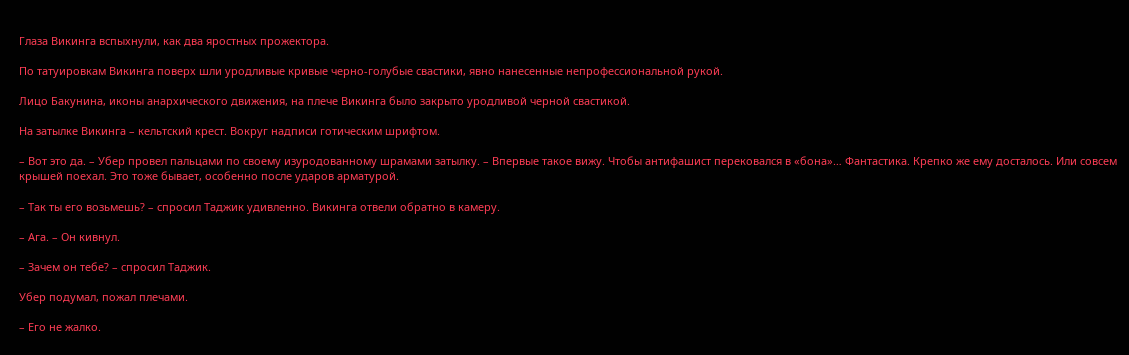Глаза Викинга вспыхнули, как два яростных прожектора.

По татуировкам Викинга поверх шли уродливые кривые черно-голубые свастики, явно нанесенные непрофессиональной рукой.

Лицо Бакунина, иконы анархического движения, на плече Викинга было закрыто уродливой черной свастикой.

На затылке Викинга – кельтский крест. Вокруг надписи готическим шрифтом.

– Вот это да. – Убер провел пальцами по своему изуродованному шрамами затылку. – Впервые такое вижу. Чтобы антифашист перековался в «бона»… Фантастика. Крепко же ему досталось. Или совсем крышей поехал. Это тоже бывает, особенно после ударов арматурой.

– Так ты его возьмешь? – спросил Таджик удивленно. Викинга отвели обратно в камеру.

– Ага. – Он кивнул.

– Зачем он тебе? – спросил Таджик.

Убер подумал, пожал плечами.

– Его не жалко.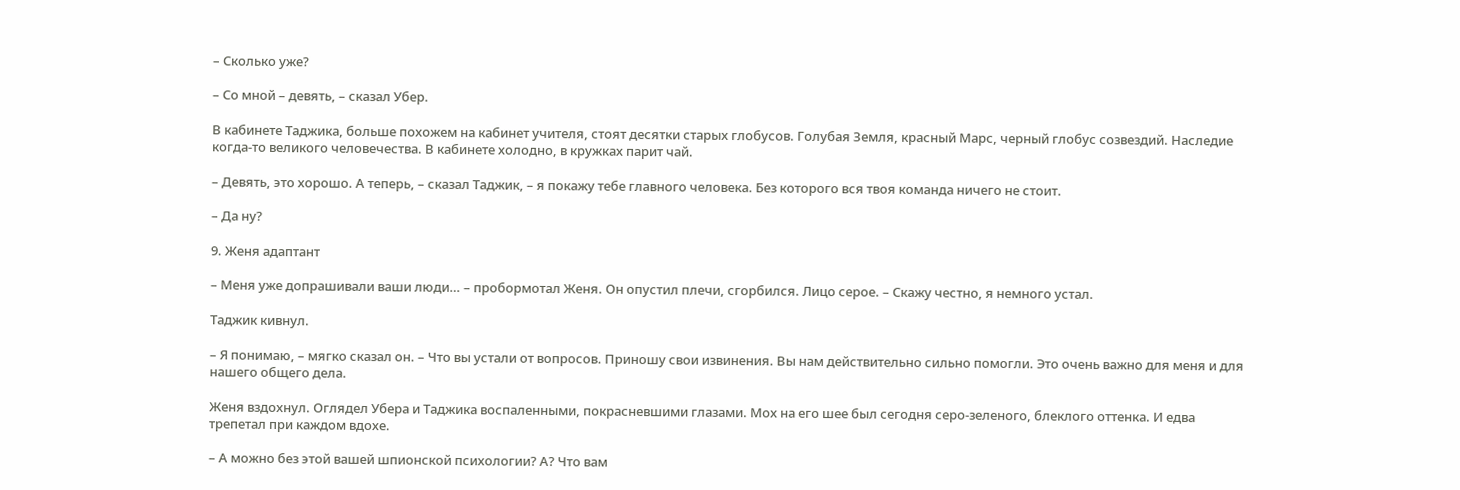– Сколько уже?

– Со мной – девять, – сказал Убер.

В кабинете Таджика, больше похожем на кабинет учителя, стоят десятки старых глобусов. Голубая Земля, красный Марс, черный глобус созвездий. Наследие когда-то великого человечества. В кабинете холодно, в кружках парит чай.

– Девять, это хорошо. А теперь, – сказал Таджик, – я покажу тебе главного человека. Без которого вся твоя команда ничего не стоит.

– Да ну?

9. Женя адаптант

– Меня уже допрашивали ваши люди… – пробормотал Женя. Он опустил плечи, сгорбился. Лицо серое. – Скажу честно, я немного устал.

Таджик кивнул.

– Я понимаю, – мягко сказал он. – Что вы устали от вопросов. Приношу свои извинения. Вы нам действительно сильно помогли. Это очень важно для меня и для нашего общего дела.

Женя вздохнул. Оглядел Убера и Таджика воспаленными, покрасневшими глазами. Мох на его шее был сегодня серо-зеленого, блеклого оттенка. И едва трепетал при каждом вдохе.

– А можно без этой вашей шпионской психологии? А? Что вам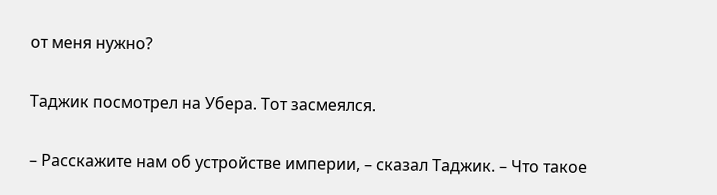от меня нужно?

Таджик посмотрел на Убера. Тот засмеялся.

– Расскажите нам об устройстве империи, – сказал Таджик. – Что такое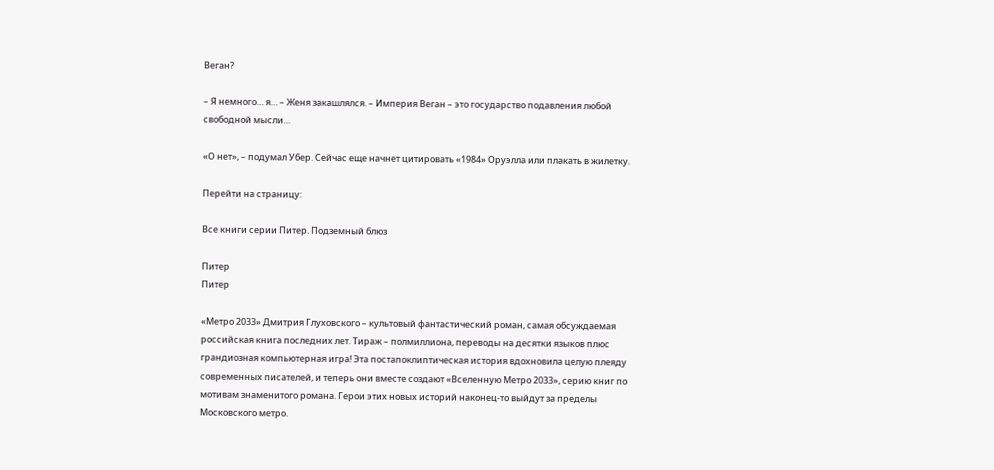Веган?

– Я немного… я… – Женя закашлялся. – Империя Веган – это государство подавления любой свободной мысли…

«О нет», – подумал Убер. Сейчас еще начнет цитировать «1984» Оруэлла или плакать в жилетку.

Перейти на страницу:

Все книги серии Питер. Подземный блюз

Питер
Питер

«Метро 2033» Дмитрия Глуховского – культовый фантастический роман, самая обсуждаемая российская книга последних лет. Тираж – полмиллиона, переводы на десятки языков плюс грандиозная компьютерная игра! Эта постапоклиптическая история вдохновила целую плеяду современных писателей, и теперь они вместе создают «Вселенную Метро 2033», серию книг по мотивам знаменитого романа. Герои этих новых историй наконец-то выйдут за пределы Московского метро.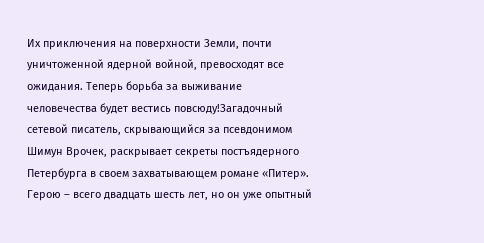Их приключения на поверхности Земли, почти уничтоженной ядерной войной, превосходят все ожидания. Теперь борьба за выживание человечества будет вестись повсюду!Загадочный сетевой писатель, скрывающийся за псевдонимом Шимун Врочек, раскрывает секреты постъядерного Петербурга в своем захватывающем романе «Питер». Герою – всего двадцать шесть лет, но он уже опытный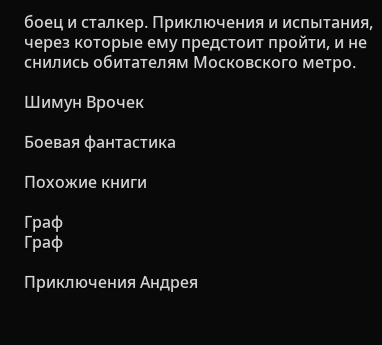боец и сталкер. Приключения и испытания, через которые ему предстоит пройти, и не снились обитателям Московского метро.

Шимун Врочек

Боевая фантастика

Похожие книги

Граф
Граф

Приключения Андрея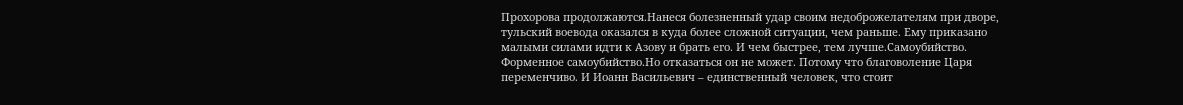Прохорова продолжаются.Нанеся болезненный удар своим недоброжелателям при дворе, тульский воевода оказался в куда более сложной ситуации, чем раньше. Ему приказано малыми силами идти к Азову и брать его. И чем быстрее, тем лучше.Самоубийство. Форменное самоубийство.Но отказаться он не может. Потому что благоволение Царя переменчиво. И Иоанн Васильевич – единственный человек, что стоит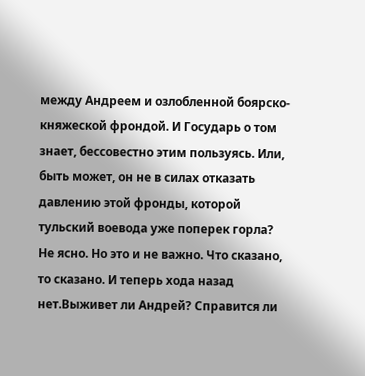между Андреем и озлобленной боярско-княжеской фрондой. И Государь о том знает, бессовестно этим пользуясь. Или, быть может, он не в силах отказать давлению этой фронды, которой тульский воевода уже поперек горла? Не ясно. Но это и не важно. Что сказано, то сказано. И теперь хода назад нет.Выживет ли Андрей? Справится ли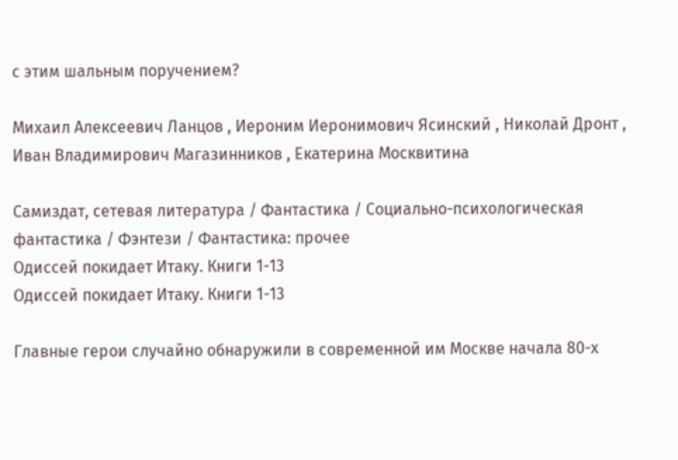с этим шальным поручением?

Михаил Алексеевич Ланцов , Иероним Иеронимович Ясинский , Николай Дронт , Иван Владимирович Магазинников , Екатерина Москвитина

Самиздат, сетевая литература / Фантастика / Социально-психологическая фантастика / Фэнтези / Фантастика: прочее
Одиссей покидает Итаку. Книги 1-13
Одиссей покидает Итаку. Книги 1-13

Главные герои случайно обнаружили в современной им Москве начала 80-х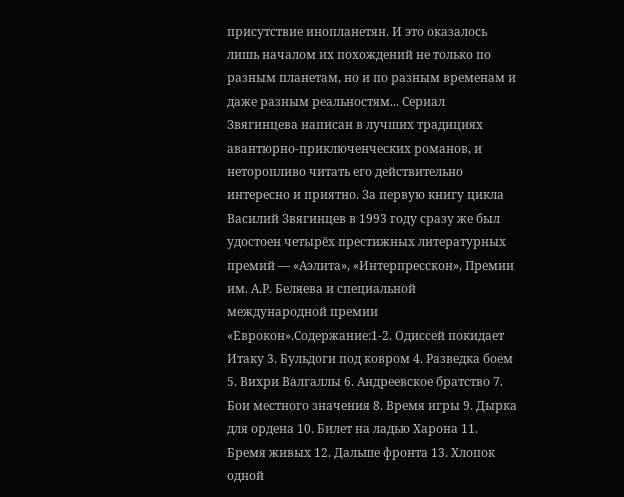присутствие инопланетян. И это оказалось лишь началом их похождений не только по разным планетам, но и по разным временам и даже разным реальностям... Сериал Звягинцева написан в лучших традициях авантюрно-приключенческих романов, и неторопливо читать его действительно интересно и приятно. За первую книгу цикла Василий Звягинцев в 1993 году сразу же был удостоен четырёх престижных литературных премий — «Аэлита», «Интерпресскон», Премии им. А.Р. Беляева и специальной международной премии «Еврокон».Содержание:1-2. Одиссей покидает Итаку 3. Бульдоги под ковром 4. Разведка боем 5. Вихри Валгаллы 6. Андреевское братство 7. Бои местного значения 8. Время игры 9. Дырка для ордена 10. Билет на ладью Харона 11. Бремя живых 12. Дальше фронта 13. Хлопок одной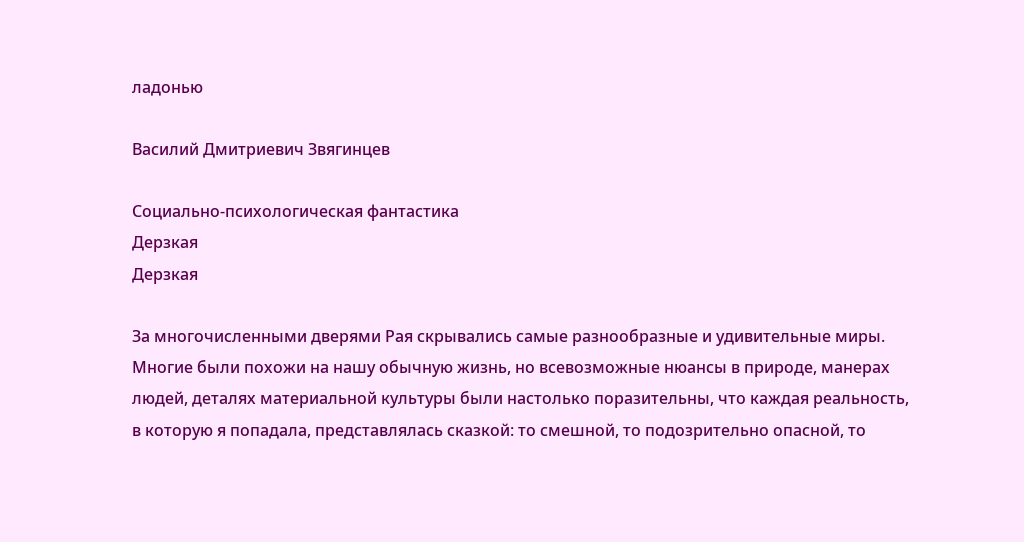ладонью

Василий Дмитриевич Звягинцев

Социально-психологическая фантастика
Дерзкая
Дерзкая

За многочисленными дверями Рая скрывались самые разнообразные и удивительные миры. Многие были похожи на нашу обычную жизнь, но всевозможные нюансы в природе, манерах людей, деталях материальной культуры были настолько поразительны, что каждая реальность, в которую я попадала, представлялась сказкой: то смешной, то подозрительно опасной, то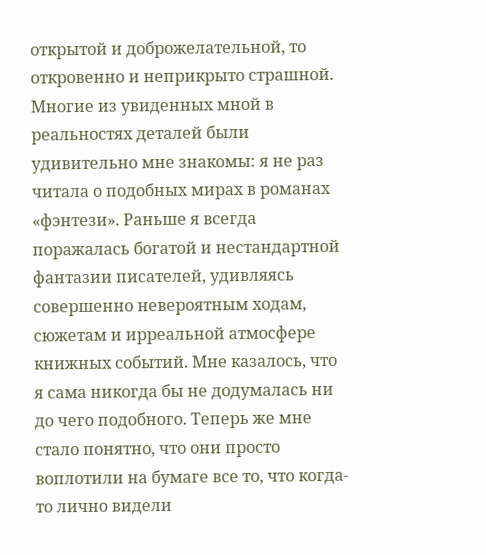открытой и доброжелательной, то откровенно и неприкрыто страшной. Многие из увиденных мной в реальностях деталей были удивительно мне знакомы: я не раз читала о подобных мирах в романах «фэнтези». Раньше я всегда поражалась богатой и нестандартной фантазии писателей, удивляясь совершенно невероятным ходам, сюжетам и ирреальной атмосфере книжных событий. Мне казалось, что я сама никогда бы не додумалась ни до чего подобного. Теперь же мне стало понятно, что они просто воплотили на бумаге все то, что когда-то лично видели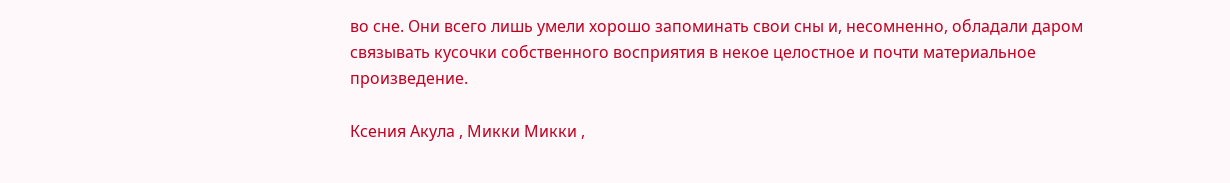во сне. Они всего лишь умели хорошо запоминать свои сны и, несомненно, обладали даром связывать кусочки собственного восприятия в некое целостное и почти материальное произведение.

Ксения Акула , Микки Микки ,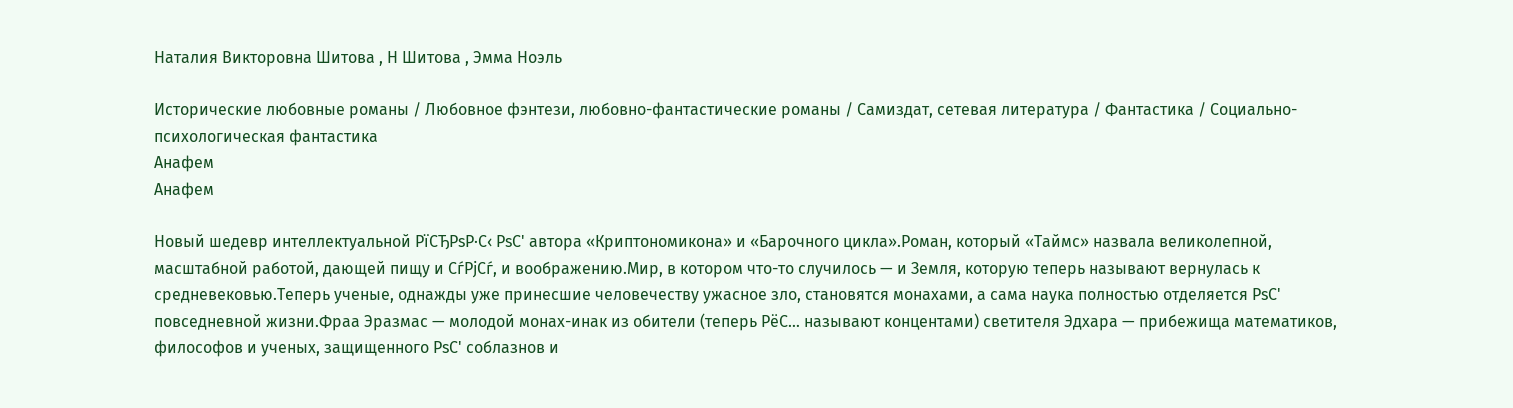Наталия Викторовна Шитова , Н Шитова , Эмма Ноэль

Исторические любовные романы / Любовное фэнтези, любовно-фантастические романы / Самиздат, сетевая литература / Фантастика / Социально-психологическая фантастика
Анафем
Анафем

Новый шедевр интеллектуальной РїСЂРѕР·С‹ РѕС' автора «Криптономикона» и «Барочного цикла».Роман, который «Таймс» назвала великолепной, масштабной работой, дающей пищу и СѓРјСѓ, и воображению.Мир, в котором что-то случилось — и Земля, которую теперь называют вернулась к средневековью.Теперь ученые, однажды уже принесшие человечеству ужасное зло, становятся монахами, а сама наука полностью отделяется РѕС' повседневной жизни.Фраа Эразмас — молодой монах-инак из обители (теперь РёС… называют концентами) светителя Эдхара — прибежища математиков, философов и ученых, защищенного РѕС' соблазнов и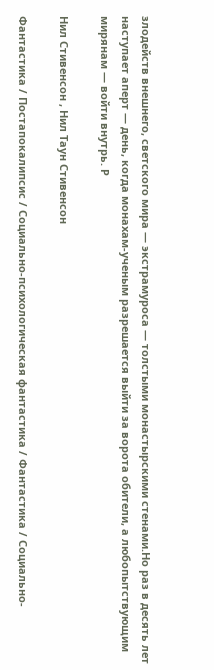злодейств внешнего, светского мира — экстрамуроса — толстыми монастырскими стенами.Но раз в десять лет наступает аперт — день, когда монахам-ученым разрешается выйти за ворота обители, а любопытствующим мирянам — войти внутрь. Р

Нил Стивенсон , Нил Таун Стивенсон

Фантастика / Постапокалипсис / Социально-психологическая фантастика / Фантастика / Социально-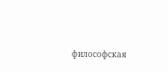философская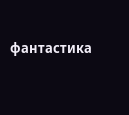фантастика